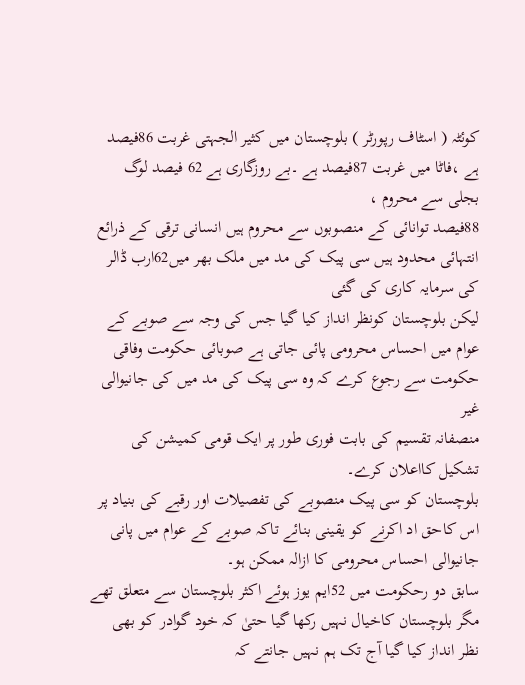کوئٹہ ( اسٹاف رپورٹر ) بلوچستان میں کثیر الجہتی غربت 86فیصد ہے ،فاٹا میں غربت 87فیصد ہے ۔بے روزگاری ہے 62 فیصد لوگ بجلی سے محروم ،
88فیصد توانائی کے منصوبوں سے محروم ہیں انسانی ترقی کے ذرائع انتہائی محدود ہیں سی پیک کی مد میں ملک بھر میں62ارب ڈالر کی سرمایہ کاری کی گئی
لیکن بلوچستان کونظر انداز کیا گیا جس کی وجہ سے صوبے کے عوام میں احساس محرومی پائی جاتی ہے صوبائی حکومت وفاقی حکومت سے رجوع کرے کہ وہ سی پیک کی مد میں کی جانیوالی غیر
منصفانہ تقسیم کی بابت فوری طور پر ایک قومی کمیشن کی تشکیل کااعلان کرے۔
بلوچستان کو سی پیک منصوبے کی تفصیلات اور رقبے کی بنیاد پر اس کاحق اد اکرنے کو یقینی بنائے تاکہ صوبے کے عوام میں پانی جانیوالی احساس محرومی کا ازالہ ممکن ہو۔
سابق دو رحکومت میں 52ایم یوز ہوئے اکثر بلوچستان سے متعلق تھے مگر بلوچستان کاخیال نہیں رکھا گیا حتیٰ کہ خود گوادر کو بھی نظر انداز کیا گیا آج تک ہم نہیں جانتے کہ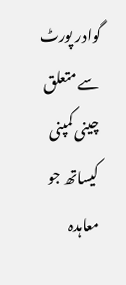گوادر پورٹ سے متعلق چینی کمپنی کیساتھ جو معاہدہ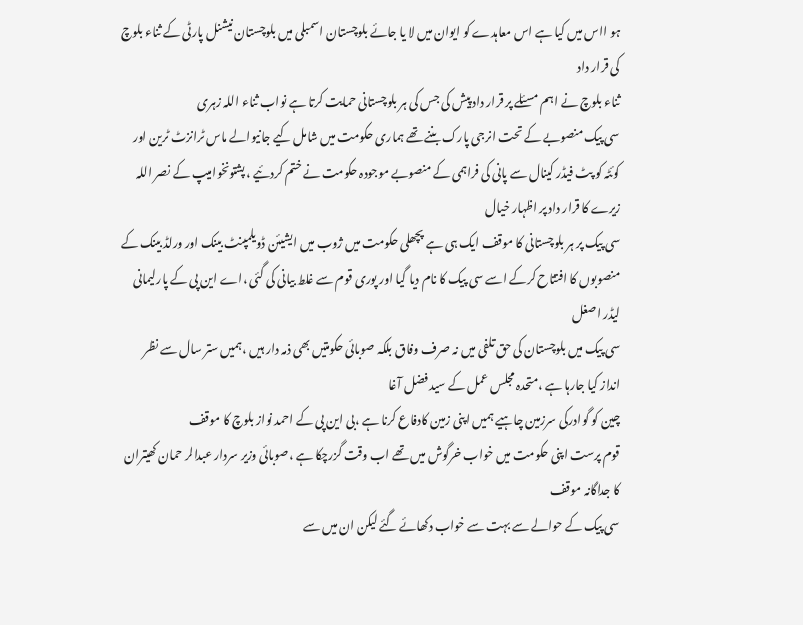ہو ااس میں کیا ہے اس معاہدے کو ایوان میں لا یا جائے بلوچستان اسمبلی میں بلوچستان نیشنل پارٹی کے ثناء بلوچ کی قرار داد
ثناء بلوچ نے اہم مسئلے پر قرار داد پیش کی جس کی ہر بلوچستانی حمایت کرتا ہے نواب ثناء اللہ زہری
سی پیک منصوبے کے تحت انرجی پارک بننے تھے ہماری حکومت میں شامل کیے جانیوالے ماس ٹرانزٹ ٹرین اور کوئٹہ کو پٹ فیڈر کینال سے پانی کی فراہمی کے منصوبے موجودہ حکومت نے ختم کردئیے ،پشتونخوامیپ کے نصر اللہ زیرے کا قرار داد پر اظہار خیال
سی پیک پر ہر بلوچستانی کا موقف ایک ہی ہے پچھلی حکومت میں ژوب میں ایشیئن ڈویلمپنٹ بینک اور ورلڈ بینک کے منصوبوں کا افتتاح کرکے اسے سی پیک کا نام دیا گیا اور پوری قوم سے غلط بیانی کی گئی ،اے این پی کے پارلیمانی لیڈر اصغل
سی پیک میں بلوچستان کی حق تلفی میں نہ صرف وفاق بلکہ صوبائی حکومتیں بھی ذمہ دار ہیں ،ہمیں ستر سال سے نظر انداز کیا جارہا ہے ،متحدہ مجلس عمل کے سید فضل آغا
چین کو گوادرکی سرزمین چاہیے ہمیں اپنی زمین کادفاع کرنا ہے ،بی این پی کے احمد نواز بلوچ کا موقف
قوم پرست اپنی حکومت میں خواب خرگوش میں تھے اب وقت گزرچکا ہے ،صوبائی وزیر سردار عبدالر حمان کھیتران کا جداگانہ موقف
سی پیک کے حوالے سے بہت سے خواب دکھائے گئے لیکن ان میں سے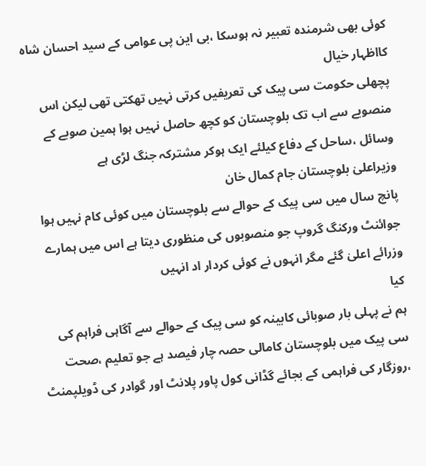کوئی بھی شرمندہ تعبیر نہ ہوسکا ،بی این پی عوامی کے سید احسان شاہ کااظہار خیال
پچھلی حکومت سی پیک کی تعریفیں کرتی نہیں تھکتی تھی لیکن اس منصوبے سے اب تک بلوچستان کو کچھ حاصل نہیں ہوا ہمین صوبے کے وسائل ،ساحل کے دفاع کیلئے ایک ہوکر مشترکہ جنگ لڑی ہے
وزیراعلیٰ بلوچستان جام کمال خان
پانچ سال میں سی پیک کے حوالے سے بلوچستان میں کوئی کام نہیں ہوا جوائنٹ ورکنگ گروپ جو منصوبوں کی منظوری دیتا ہے اس میں ہمارے وزرائے اعلیٰ گئے مگر انہوں نے کوئی کردار اد انہیں
کیا
ہم نے پہلی بار صوبائی کابینہ کو سی پیک کے حوالے سے آگاہی فراہم کی سی پیک میں بلوچستان کامالی حصہ چار فیصد ہے جو تعلیم ،صحت ،روزگار کی فراہمی کے بجائے گڈانی کول پاور پلانٹ اور گوادر کی ڈویلپمنٹ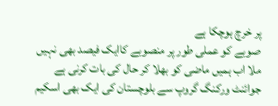پر خرچ ہوچکا ہے
صوبے کو عملی طور پر منصوبے کاایک فیصد بھی نہیں ملا اب ہمیں ماضی کو بھلا کر حال کی بات کرنی ہے جوائنٹ ورکنگ گروپ سے بلوچستان کی ایک بھی اسکیم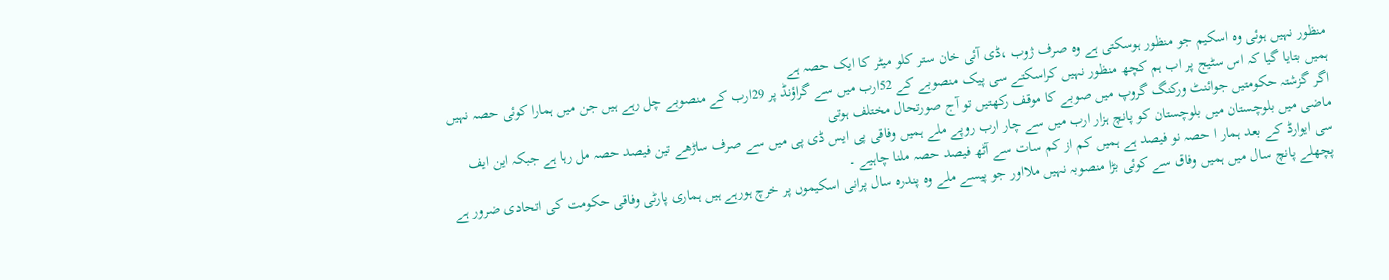منظور نہیں ہوئی وہ اسکیم جو منظور ہوسکتی ہے وہ صرف ژوب ،ڈی آئی خان ستر کلو میٹر کا ایک حصہ ہے
ہمیں بتایا گیا کہ اس سٹیج پر اب ہم کچھ منظور نہیں کراسکتے سی پیک منصوبے کے 52ارب میں سے گراؤنڈ پر 29ارب کے منصوبے چل رہے ہیں جن میں ہمارا کوئی حصہ نہیں اگر گزشتہ حکومتیں جوائنٹ ورکنگ گروپ میں صوبے کا موقف رکھتیں تو آج صورتحال مختلف ہوتی
ماضی میں بلوچستان میں بلوچستان کو پانچ ہزار ارب میں سے چار ارب روپے ملے ہمیں وفاقی پی ایس ڈی پی میں سے صرف ساڑھے تین فیصد حصہ مل رہا ہے جبکہ این ایف سی ایوارڈ کے بعد ہمار ا حصہ نو فیصد ہے ہمیں کم از کم سات سے آٹھ فیصد حصہ ملنا چاہیے ۔
پچھلے پانچ سال میں ہمیں وفاق سے کوئی بڑا منصوبہ نہیں ملااور جو پیسے ملے وہ پندرہ سال پرانی اسکیموں پر خرچ ہورہے ہیں ہماری پارٹی وفاقی حکومت کی اتحادی ضرور ہے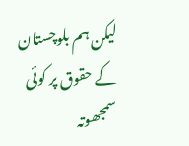لیکن ہم بلوچستان کے حقوق پر کوئی سمجھوتہ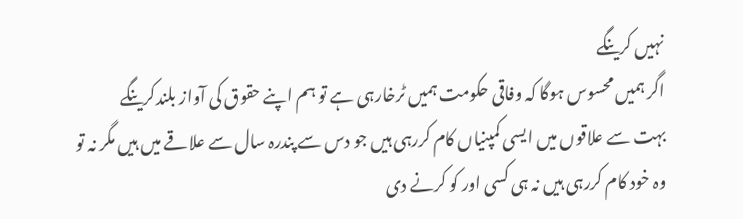نہیں کرینگے
اگر ہمیں محسوس ہوگا کہ وفاقی حکومت ہمیں ٹرخارہی ہے تو ہم اپنے حقوق کی آواز بلندکرینگے
بہت سے علاقوں میں ایسی کمپنیاں کام کررہی ہیں جو دس سے پندرہ سال سے علاقے میں ہیں مگر نہ تو وہ خود کام کررہی ہیں نہ ہی کسی اور کو کرنے دی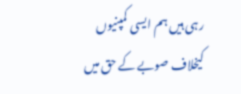رہی ہیں ہم ایسی کمپنیوں
کیخلاف صوبے کے حق میں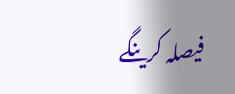فیصلہ کرینگے